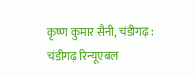कृष्ण कुमार सैनी, चंडीगढ़ : चंडीगढ़ रिन्यूएबल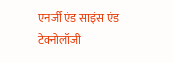एनर्जी एंड साइंस एंड टेक्नोलॉजी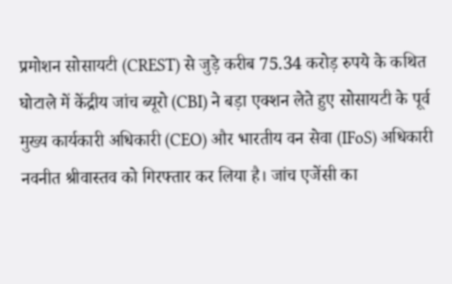प्रमोशन सोसायटी (CREST) से जुड़े करीब 75.34 करोड़ रुपये के कथित घोटाले में केंद्रीय जांच ब्यूरो (CBI) ने बड़ा एक्शन लेते हुए सोसायटी के पूर्व मुख्य कार्यकारी अधिकारी (CEO) और भारतीय वन सेवा (IFoS) अधिकारी नवनीत श्रीवास्तव को गिरफ्तार कर लिया है। जांच एजेंसी का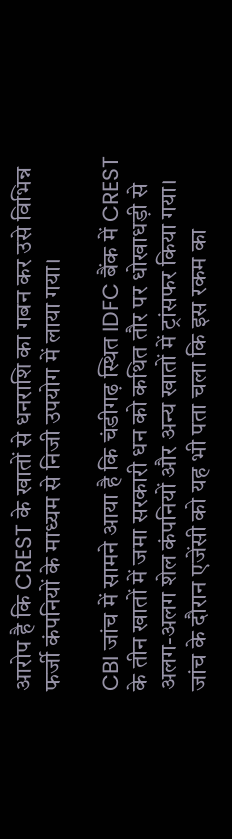आरोप है कि CREST के खातों से धनराशि का गबन कर उसे विभिन्न फर्जी कंपनियों के माध्यम से निजी उपयोग में लाया गया।

CBI जांच में सामने आया है कि चंडीगढ़ स्थित IDFC बैंक में CREST के तीन खातों में जमा सरकारी धन को कथित तौर पर धोखाधड़ी से अलग-अलग शेल कंपनियों और अन्य खातों में ट्रांसफर किया गया। जांच के दौरान एजेंसी को यह भी पता चला कि इस रकम का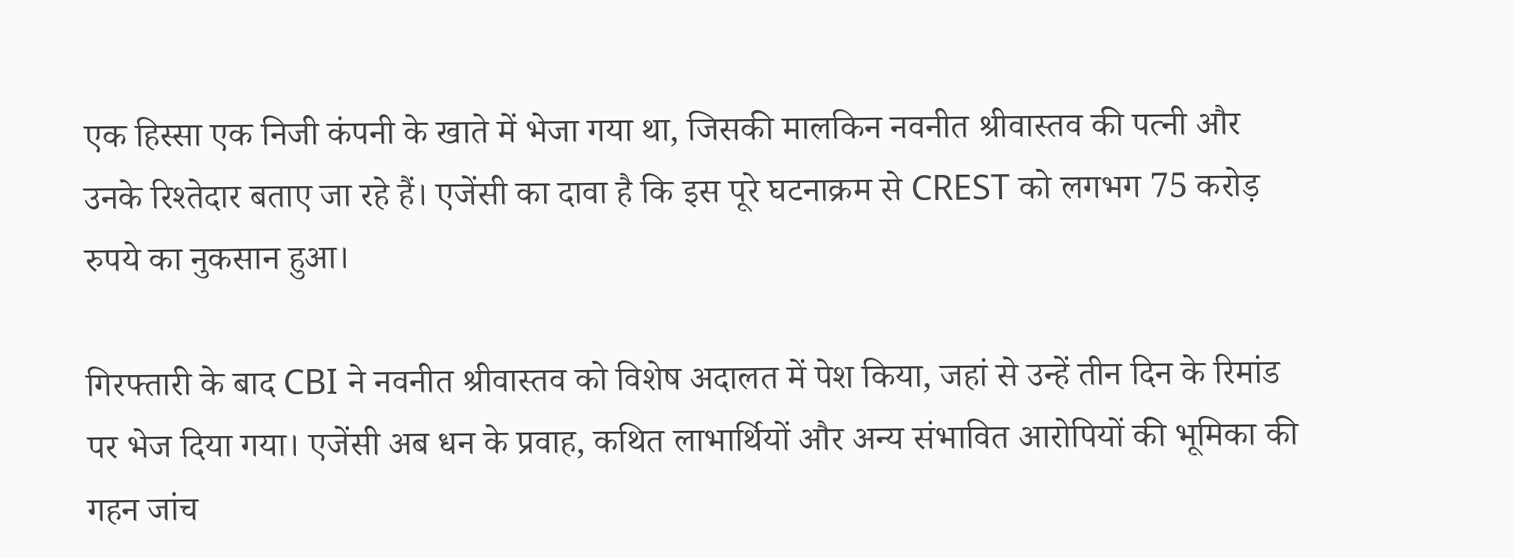एक हिस्सा एक निजी कंपनी के खाते में भेजा गया था, जिसकी मालकिन नवनीत श्रीवास्तव की पत्नी और उनके रिश्तेदार बताए जा रहे हैं। एजेंसी का दावा है कि इस पूरे घटनाक्रम से CREST को लगभग 75 करोड़ रुपये का नुकसान हुआ।

गिरफ्तारी के बाद CBI ने नवनीत श्रीवास्तव को विशेष अदालत में पेश किया, जहां से उन्हें तीन दिन के रिमांड पर भेज दिया गया। एजेंसी अब धन के प्रवाह, कथित लाभार्थियों और अन्य संभावित आरोपियों की भूमिका की गहन जांच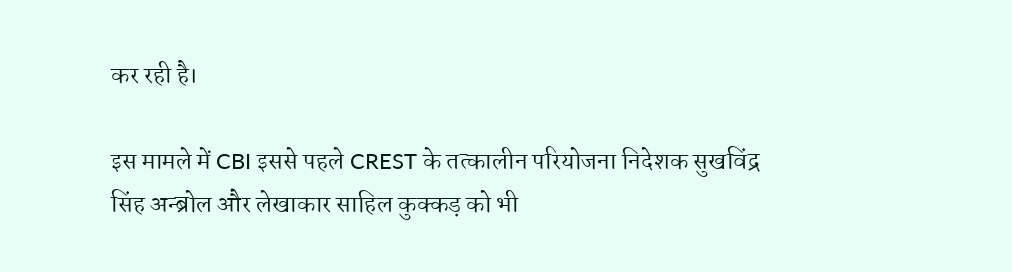कर रही है।

इस मामले में CBI इससे पहले CREST के तत्कालीन परियोजना निदेशक सुखविंद्र सिंह अन्ब्रोल और लेखाकार साहिल कुक्कड़ को भी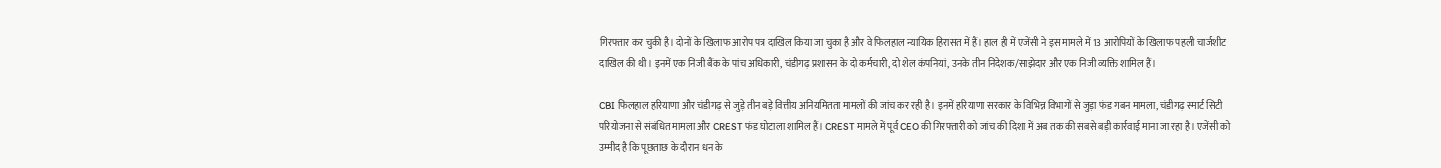गिरफ्तार कर चुकी है। दोनों के खिलाफ आरोप पत्र दाखिल किया जा चुका है और वे फिलहाल न्यायिक हिरासत में हैं। हाल ही में एजेंसी ने इस मामले में 13 आरोपियों के खिलाफ पहली चार्जशीट दाखिल की थी। इनमें एक निजी बैंक के पांच अधिकारी, चंडीगढ़ प्रशासन के दो कर्मचारी, दो शेल कंपनियां, उनके तीन निदेशक/साझेदार और एक निजी व्यक्ति शामिल हैं।

CBI फिलहाल हरियाणा और चंडीगढ़ से जुड़े तीन बड़े वित्तीय अनियमितता मामलों की जांच कर रही है। इनमें हरियाणा सरकार के विभिन्न विभागों से जुड़ा फंड गबन मामला, चंडीगढ़ स्मार्ट सिटी परियोजना से संबंधित मामला और CREST फंड घोटाला शामिल हैं। CREST मामले में पूर्व CEO की गिरफ्तारी को जांच की दिशा में अब तक की सबसे बड़ी कार्रवाई माना जा रहा है। एजेंसी को उम्मीद है कि पूछताछ के दौरान धन के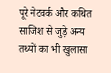पूरे नेटवर्क और कथित साजिश से जुड़े अन्य तथ्यों का भी खुलासा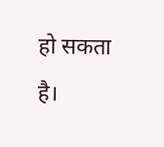हो सकता है।